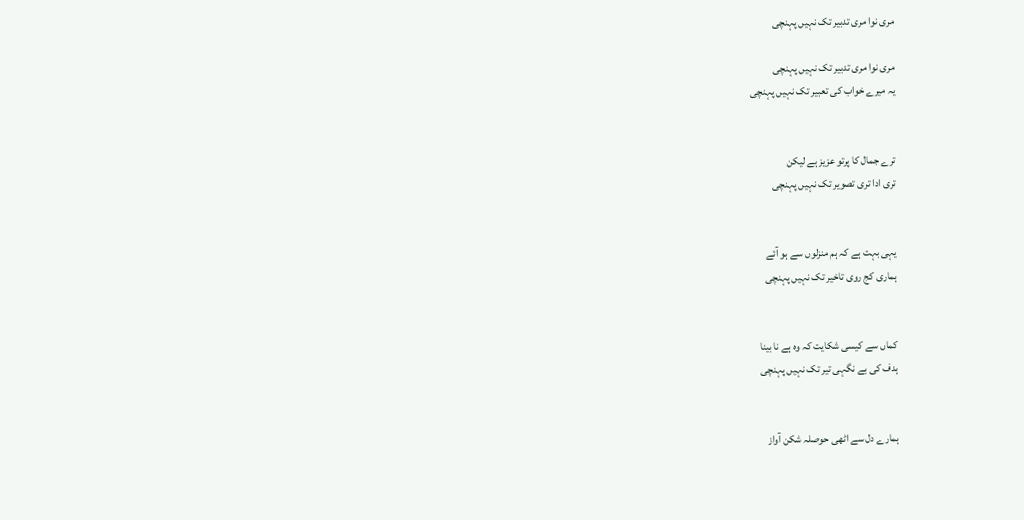مری نوا مری تدبیر تک نہیں پہنچی

مری نوا مری تدبیر تک نہیں پہنچی
یہ میرے خواب کی تعبیر تک نہیں پہنچی


ترے جمال کا پرتو عزیز ہے لیکن
تری ادا تری تصویر تک نہیں پہنچی


یہی بہت ہے کہ ہم منزلوں سے ہو آئے
ہماری کج روی تاخیر تک نہیں پہنچی


کماں سے کیسی شکایت کہ وہ ہے نا بینا
ہدف کی بے نگہی تیر تک نہیں پہنچی


ہمارے دل سے اٹھی حوصلہ شکن آواز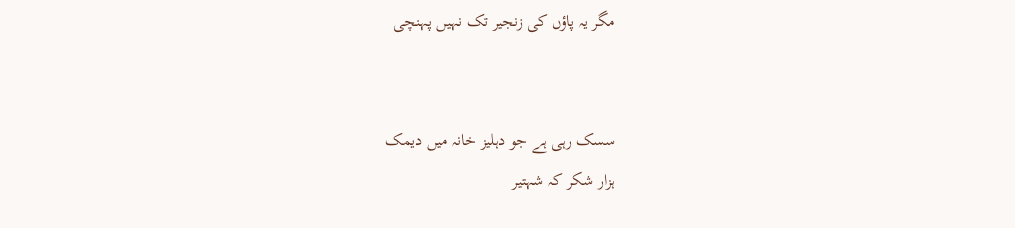مگر یہ پاؤں کی زنجیر تک نہیں پہنچی


سسک رہی ہے جو دہلیز خانہ میں دیمک
ہزار شکر کہ شہتیر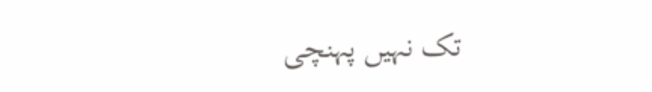تک نہیں پہنچی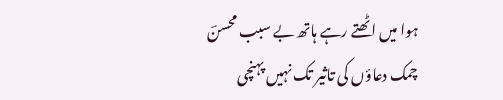ہوا میں اٹھتے رہے ہاتھ بے سبب محسنؔ
چمک دعاؤں کی تاثیر تک نہیں پہنچی